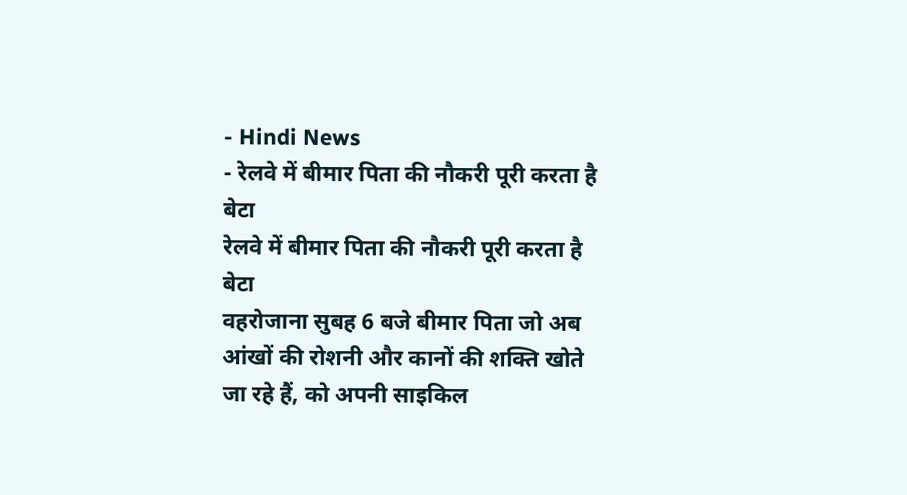- Hindi News
- रेलवे में बीमार पिता की नौकरी पूरी करता है बेटा
रेलवे में बीमार पिता की नौकरी पूरी करता है बेटा
वहरोजाना सुबह 6 बजे बीमार पिता जो अब आंखों की रोशनी और कानों की शक्ति खोते जा रहे हैं, को अपनी साइकिल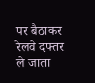पर बैठाकर रेलवे दफ्तर ले जाता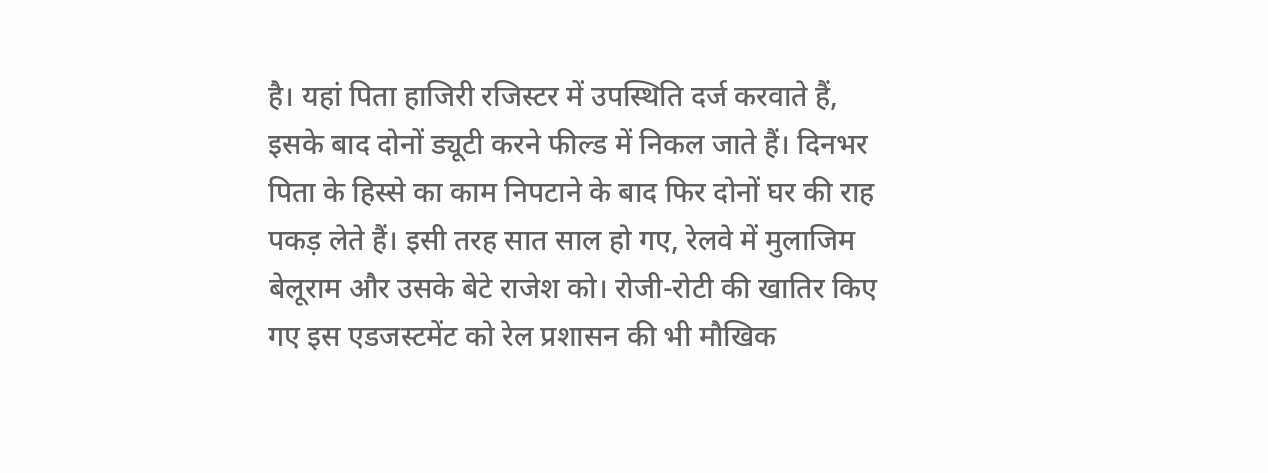है। यहां पिता हाजिरी रजिस्टर में उपस्थिति दर्ज करवाते हैं, इसके बाद दोनों ड्यूटी करने फील्ड में निकल जाते हैं। दिनभर पिता के हिस्से का काम निपटाने के बाद फिर दोनों घर की राह पकड़ लेते हैं। इसी तरह सात साल हो गए, रेलवे में मुलाजिम बेलूराम और उसके बेटे राजेश को। रोजी-रोटी की खातिर किए गए इस एडजस्टमेंट को रेल प्रशासन की भी मौखिक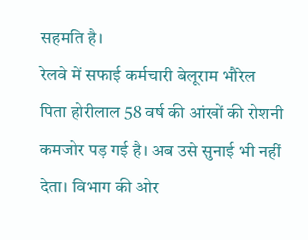सहमति है।
रेलवे में सफाई कर्मचारी बेलूराम भौरेल पिता होरीलाल 58 वर्ष की आंखों की रोशनी कमजोर पड़ गई है। अब उसे सुनाई भी नहीं देता। विभाग की ओर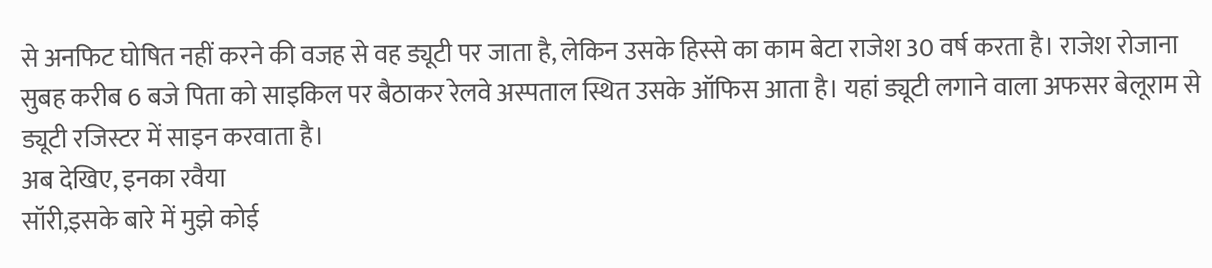से अनफिट घोषित नहीं करने की वजह से वह ड्यूटी पर जाता है, लेकिन उसके हिस्से का काम बेटा राजेश 30 वर्ष करता है। राजेश रोजाना सुबह करीब 6 बजे पिता को साइकिल पर बैठाकर रेलवे अस्पताल स्थित उसके ऑफिस आता है। यहां ड्यूटी लगाने वाला अफसर बेलूराम से ड्यूटी रजिस्टर में साइन करवाता है।
अब देखिए, इनका रवैया
सॉरी,इसके बारे में मुझे कोई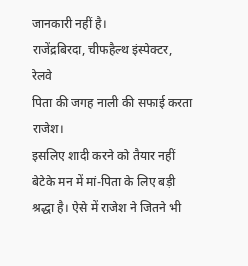जानकारी नहीं है।
राजेंद्रबिरदा, चीफहैल्थ इंस्पेक्टर, रेलवे
पिता की जगह नाली की सफाई करता राजेश।
इसलिए शादी करने को तैयार नहीं
बेटेके मन में मां-पिता के लिए बड़ी श्रद्धा है। ऐसे में राजेश ने जितने भी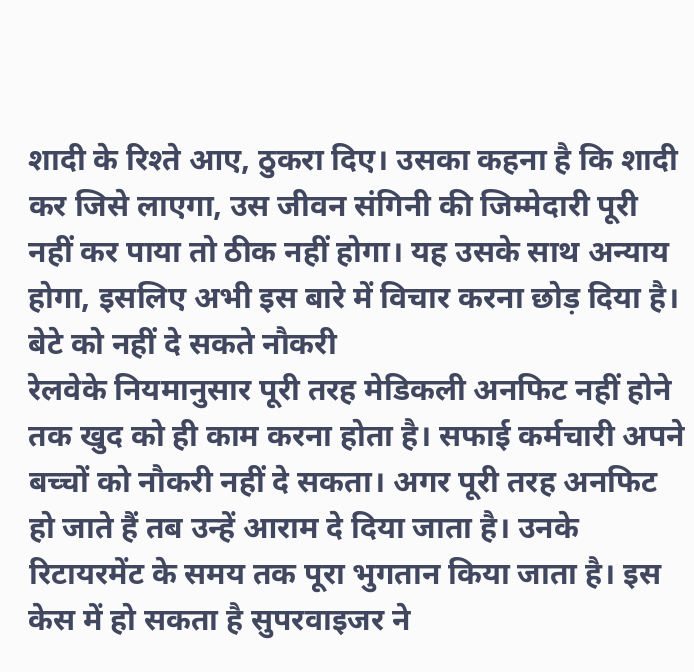शादी के रिश्ते आए, ठुकरा दिए। उसका कहना है कि शादी कर जिसे लाएगा, उस जीवन संगिनी की जिम्मेदारी पूरी नहीं कर पाया तो ठीक नहीं होगा। यह उसके साथ अन्याय होगा, इसलिए अभी इस बारे में विचार करना छोड़ दिया है।
बेटे को नहीं दे सकते नौकरी
रेलवेके नियमानुसार पूरी तरह मेडिकली अनफिट नहीं होने तक खुद को ही काम करना होता है। सफाई कर्मचारी अपने बच्चों को नौकरी नहीं दे सकता। अगर पूरी तरह अनफिट हो जाते हैं तब उन्हें आराम दे दिया जाता है। उनके रिटायरमेंट के समय तक पूरा भुगतान किया जाता है। इस केस में हो सकता है सुपरवाइजर ने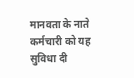मानवता के नाते कर्मचारी को यह सुविधा दी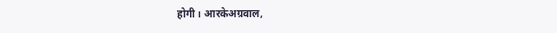होगी। आरकेअग्रवाल,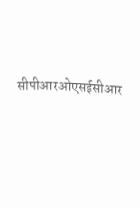सीपीआरओएसईसीआर